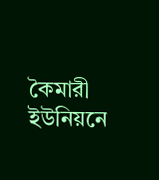কৈমারী ইউনিয়নে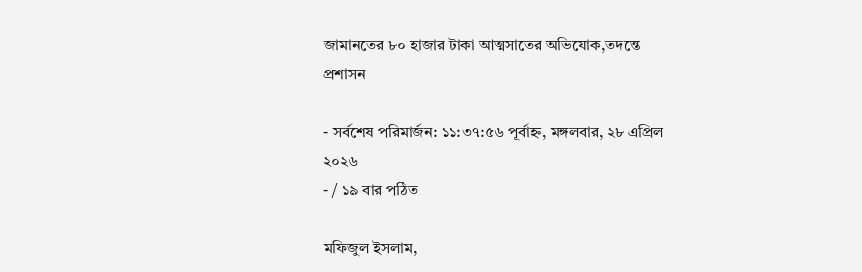জামানতের ৮০ হাজার টাকা আত্মসাতের অভিযোক,তদন্তে প্রশাসন

- সর্বশেষ পরিমার্জন: ১১:৩৭:৫৬ পূর্বাহ্ন, মঙ্গলবার, ২৮ এপ্রিল ২০২৬
- / ১৯ বার পঠিত

মফিজুল ইসলাম,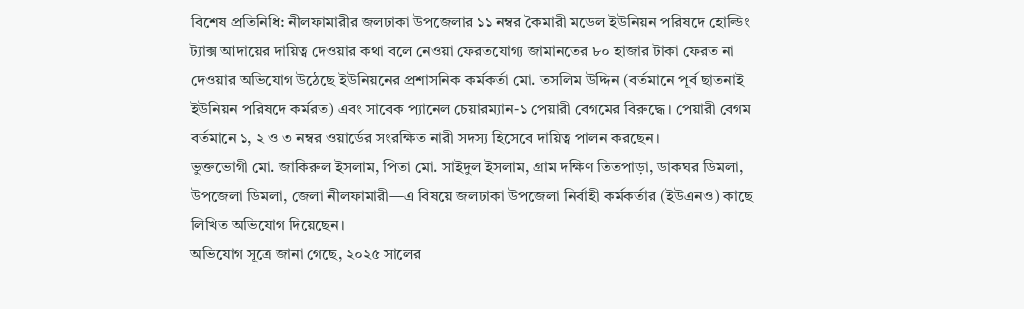বিশেষ প্রতিনিধি: নীলফামারীর জলঢাকা উপজেলার ১১ নম্বর কৈমারী মডেল ইউনিয়ন পরিষদে হোল্ডিং ট্যাক্স আদায়ের দায়িত্ব দেওয়ার কথা বলে নেওয়া ফেরতযোগ্য জামানতের ৮০ হাজার টাকা ফেরত না দেওয়ার অভিযোগ উঠেছে ইউনিয়নের প্রশাসনিক কর্মকর্তা মো. তসলিম উদ্দিন (বর্তমানে পূর্ব ছাতনাই ইউনিয়ন পরিষদে কর্মরত) এবং সাবেক প্যানেল চেয়ারম্যান-১ পেয়ারী বেগমের বিরুদ্ধে। পেয়ারী বেগম বর্তমানে ১, ২ ও ৩ নম্বর ওয়ার্ডের সংরক্ষিত নারী সদস্য হিসেবে দায়িত্ব পালন করছেন।
ভুক্তভোগী মো. জাকিরুল ইসলাম, পিতা মো. সাইদুল ইসলাম, গ্রাম দক্ষিণ তিতপাড়া, ডাকঘর ডিমলা, উপজেলা ডিমলা, জেলা নীলফামারী—এ বিষয়ে জলঢাকা উপজেলা নির্বাহী কর্মকর্তার (ইউএনও) কাছে লিখিত অভিযোগ দিয়েছেন।
অভিযোগ সূত্রে জানা গেছে, ২০২৫ সালের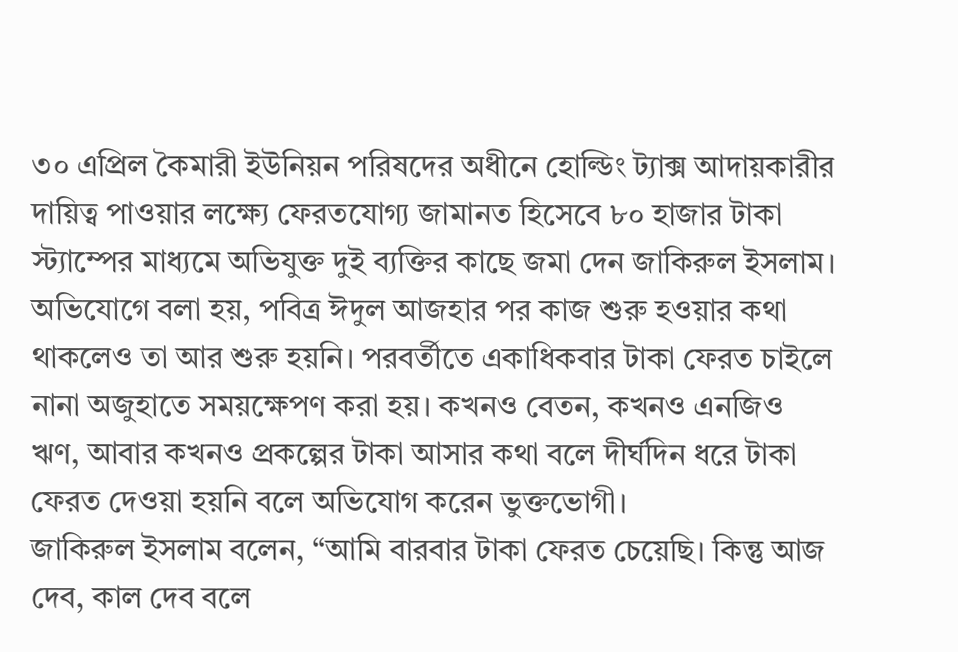৩০ এপ্রিল কৈমারী ইউনিয়ন পরিষদের অধীনে হোল্ডিং ট্যাক্স আদায়কারীর দায়িত্ব পাওয়ার লক্ষ্যে ফেরতযোগ্য জামানত হিসেবে ৮০ হাজার টাকা স্ট্যাম্পের মাধ্যমে অভিযুক্ত দুই ব্যক্তির কাছে জমা দেন জাকিরুল ইসলাম।
অভিযোগে বলা হয়, পবিত্র ঈদুল আজহার পর কাজ শুরু হওয়ার কথা থাকলেও তা আর শুরু হয়নি। পরবর্তীতে একাধিকবার টাকা ফেরত চাইলে নানা অজুহাতে সময়ক্ষেপণ করা হয়। কখনও বেতন, কখনও এনজিও ঋণ, আবার কখনও প্রকল্পের টাকা আসার কথা বলে দীর্ঘদিন ধরে টাকা ফেরত দেওয়া হয়নি বলে অভিযোগ করেন ভুক্তভোগী।
জাকিরুল ইসলাম বলেন, “আমি বারবার টাকা ফেরত চেয়েছি। কিন্তু আজ দেব, কাল দেব বলে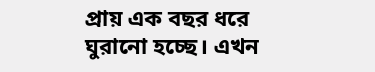প্রায় এক বছর ধরে ঘুরানো হচ্ছে। এখন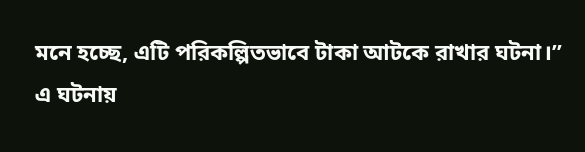মনে হচ্ছে, এটি পরিকল্পিতভাবে টাকা আটকে রাখার ঘটনা।”
এ ঘটনায়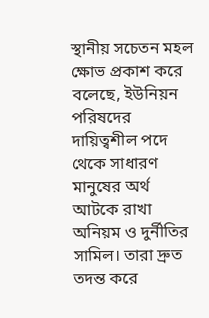স্থানীয় সচেতন মহল ক্ষোভ প্রকাশ করে বলেছে, ইউনিয়ন পরিষদের দায়িত্বশীল পদে থেকে সাধারণ মানুষের অর্থ আটকে রাখা অনিয়ম ও দুর্নীতির সামিল। তারা দ্রুত তদন্ত করে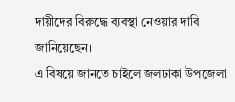দায়ীদের বিরুদ্ধে ব্যবস্থা নেওয়ার দাবি জানিয়েছেন।
এ বিষয়ে জানতে চাইলে জলঢাকা উপজেলা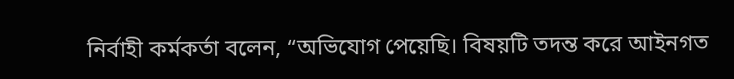নির্বাহী কর্মকর্তা বলেন, “অভিযোগ পেয়েছি। বিষয়টি তদন্ত করে আইনগত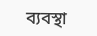ব্যবস্থা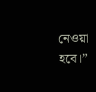নেওয়া হবে।”